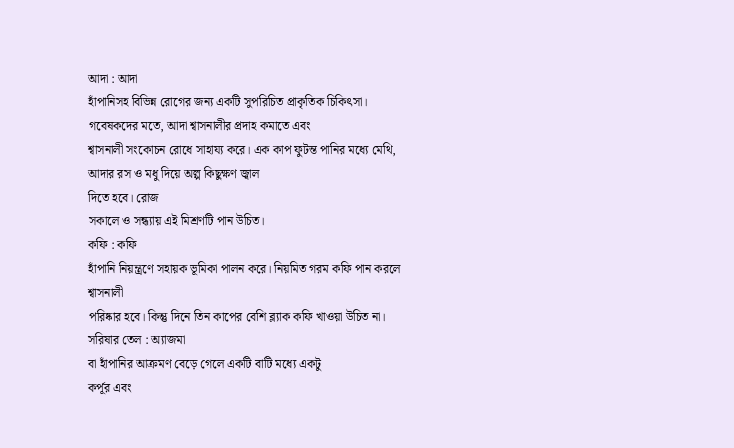আদা : আদা
হাঁপানিসহ বিভিন্ন রোগের জন্য একটি সুপরিচিত প্রাকৃতিক চিকিৎসা। গবেষকদের মতে, আদা শ্বাসনালীর প্রদাহ কমাতে এবং
শ্বাসনালী সংকোচন রোধে সাহায্য করে। এক কাপ ফুটন্ত পানির মধ্যে মেথি, আদার রস ও মধু দিয়ে অল্প কিছুক্ষণ জ্বাল
দিতে হবে। রোজ
সকালে ও সন্ধ্যায় এই মিশ্রণটি পান উচিত।
কফি : কফি
হাঁপানি নিয়ন্ত্রণে সহায়ক ভূমিকা পালন করে। নিয়মিত গরম কফি পান করলে শ্বাসনালী
পরিষ্কার হবে। কিন্তু দিনে তিন কাপের বেশি ব্ল্যাক কফি খাওয়া উচিত না।
সরিষার তেল : অ্যাজমা
বা হাঁপানির আক্রমণ বেড়ে গেলে একটি বাটি মধ্যে একটু
কর্পূর এবং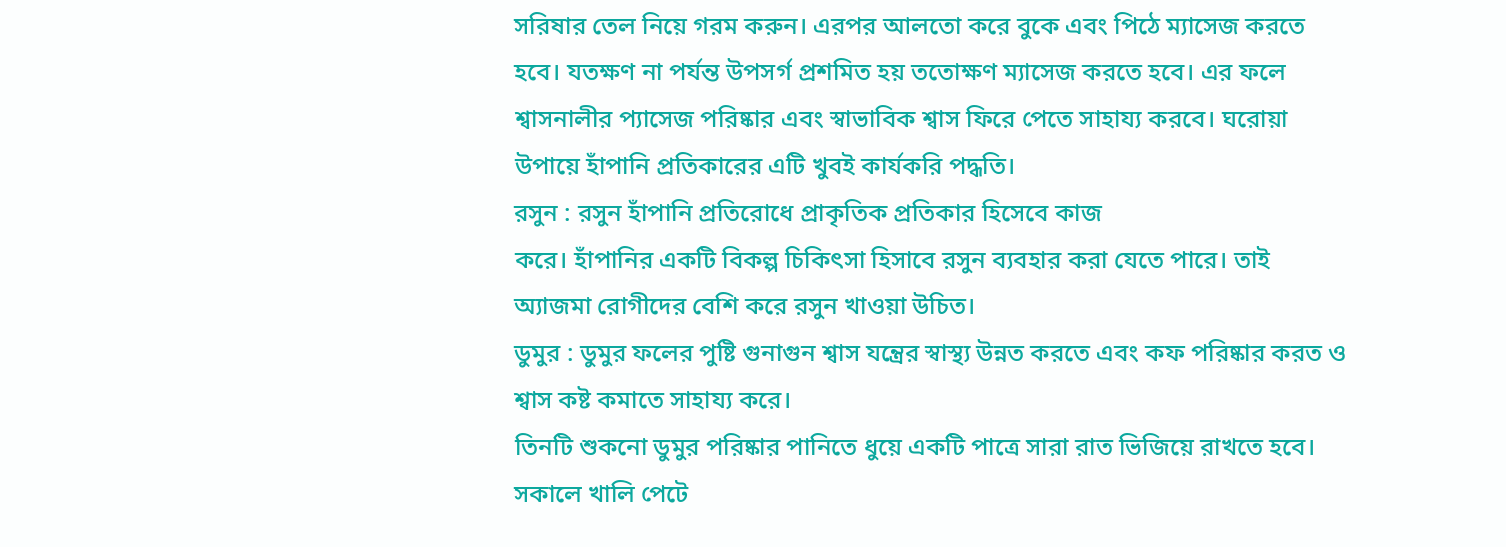সরিষার তেল নিয়ে গরম করুন। এরপর আলতো করে বুকে এবং পিঠে ম্যাসেজ করতে
হবে। যতক্ষণ না পর্যন্ত উপসর্গ প্রশমিত হয় ততোক্ষণ ম্যাসেজ করতে হবে। এর ফলে
শ্বাসনালীর প্যাসেজ পরিষ্কার এবং স্বাভাবিক শ্বাস ফিরে পেতে সাহায্য করবে। ঘরোয়া
উপায়ে হাঁপানি প্রতিকারের এটি খুবই কার্যকরি পদ্ধতি।
রসুন : রসুন হাঁপানি প্রতিরোধে প্রাকৃতিক প্রতিকার হিসেবে কাজ
করে। হাঁপানির একটি বিকল্প চিকিৎসা হিসাবে রসুন ব্যবহার করা যেতে পারে। তাই
অ্যাজমা রোগীদের বেশি করে রসুন খাওয়া উচিত।
ডুমুর : ডুমুর ফলের পুষ্টি গুনাগুন শ্বাস যন্ত্রের স্বাস্থ্য উন্নত করতে এবং কফ পরিষ্কার করত ও
শ্বাস কষ্ট কমাতে সাহায্য করে।
তিনটি শুকনো ডুমুর পরিষ্কার পানিতে ধুয়ে একটি পাত্রে সারা রাত ভিজিয়ে রাখতে হবে।
সকালে খালি পেটে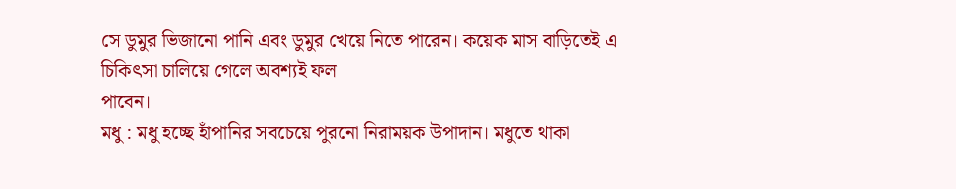সে ডুমুর ভিজানো পানি এবং ডুমুর খেয়ে নিতে পারেন। কয়েক মাস বাড়িতেই এ
চিকিৎসা চালিয়ে গেলে অবশ্যই ফল
পাবেন।
মধু : মধু হচ্ছে হাঁপানির সবচেয়ে পুরনো নিরাময়ক উপাদান। মধুতে থাকা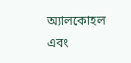অ্যালকোহল এবং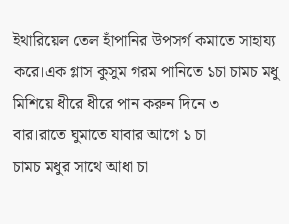ইথারিয়েল তেল হাঁপানির উপসর্গ কমাতে সাহায্য করে।এক গ্লাস কুসুম গরম পানিতে ১চা চামচ মধু মিশিয়ে ধীরে ধীরে পান করুন দিনে ৩
বার।রাতে ঘুমাতে যাবার আগে ১ চা
চামচ মধুর সাথে আধা চা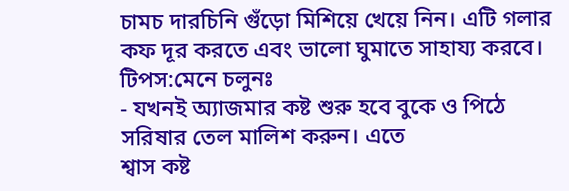চামচ দারচিনি গুঁড়ো মিশিয়ে খেয়ে নিন। এটি গলার কফ দূর করতে এবং ভালো ঘুমাতে সাহায্য করবে।
টিপস:মেনে চলুনঃ
- যখনই অ্যাজমার কষ্ট শুরু হবে বুকে ও পিঠে সরিষার তেল মালিশ করুন। এতে
শ্বাস কষ্ট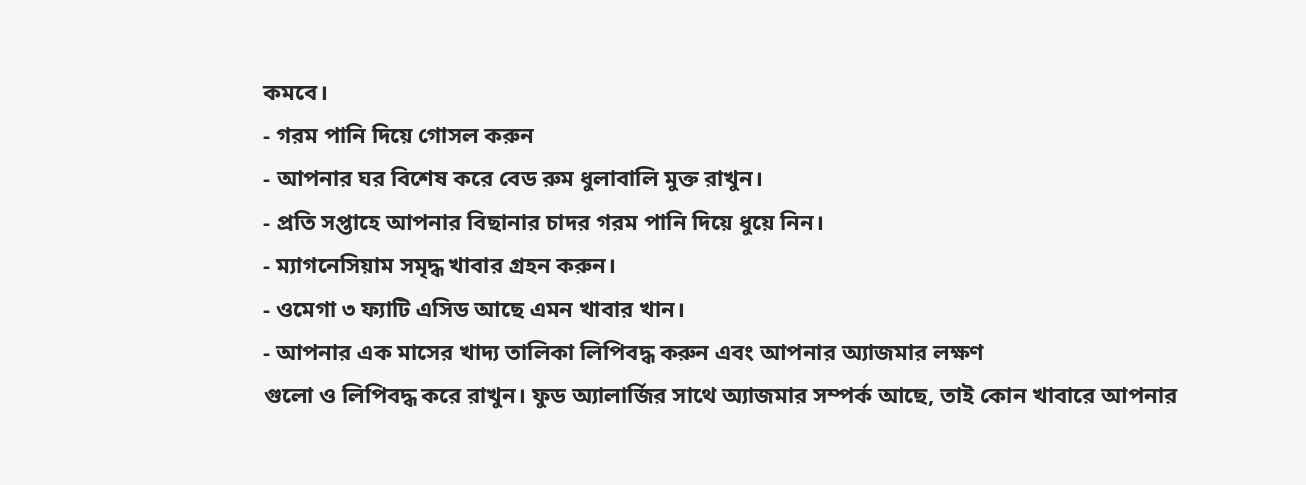কমবে।
- গরম পানি দিয়ে গোসল করুন
- আপনার ঘর বিশেষ করে বেড রুম ধুলাবালি মুক্ত রাখুন।
- প্রতি সপ্তাহে আপনার বিছানার চাদর গরম পানি দিয়ে ধুয়ে নিন।
- ম্যাগনেসিয়াম সমৃদ্ধ খাবার গ্রহন করুন।
- ওমেগা ৩ ফ্যাটি এসিড আছে এমন খাবার খান।
- আপনার এক মাসের খাদ্য তালিকা লিপিবদ্ধ করুন এবং আপনার অ্যাজমার লক্ষণ
গুলো ও লিপিবদ্ধ করে রাখুন। ফুড অ্যালার্জির সাথে অ্যাজমার সম্পর্ক আছে, তাই কোন খাবারে আপনার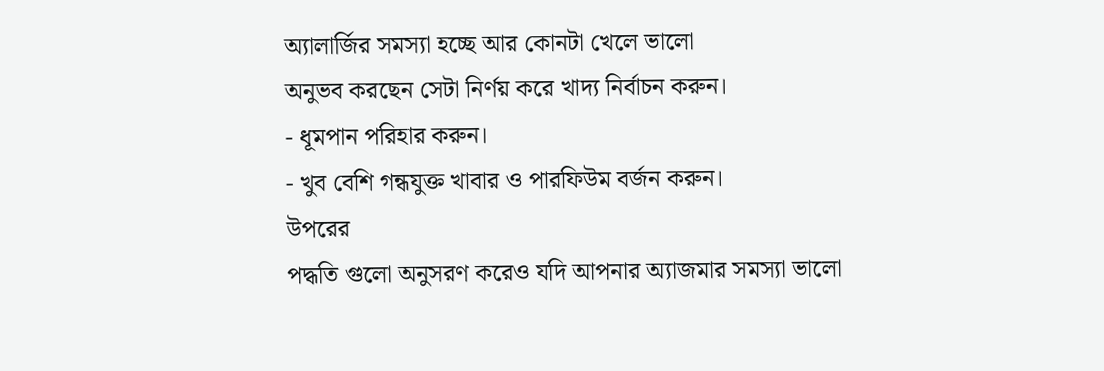অ্যালার্জির সমস্যা হচ্ছে আর কোনটা খেলে ভালো
অনুভব করছেন সেটা নির্ণয় করে খাদ্য নির্বাচন করুন।
- ধূমপান পরিহার করুন।
- খুব বেশি গন্ধযুক্ত খাবার ও পারফিউম বর্জন করুন।
উপরের
পদ্ধতি গুলো অনুসরণ করেও যদি আপনার অ্যাজমার সমস্যা ভালো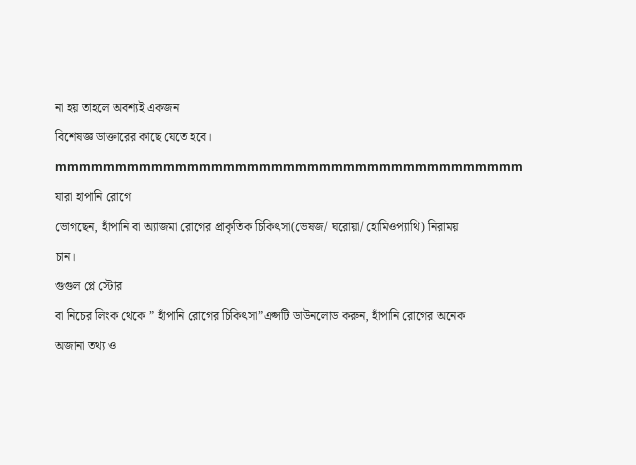না হয় তাহলে অবশ্যই একজন
বিশেষজ্ঞ ডাক্তারের কাছে যেতে হবে।
mmmmmmmmmmmmmmmmmmmmmmmmmmmmmmmmmmmmmmm
যারা হাপানি রোগে
ভোগছেন, হাঁপানি বা অ্যাজমা রোগের প্রাকৃতিক চিকিৎসা(ভেষজ/ ঘরোয়া/ হোমিওপ্যাথি) নিরাময়
চান।
গুগুল প্লে স্টোর
বা নিচের লিংক থেকে ” হাঁপানি রোগের চিকিৎসা”এপ্সটি ডাউনলোড করুন, হাঁপানি রোগের অনেক
অজানা তথ্য ও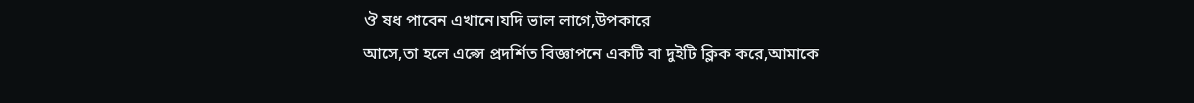ঔ ষধ পাবেন এখানে।যদি ভাল লাগে,উপকারে
আসে,তা হলে এপ্সে প্রদর্শিত বিজ্ঞাপনে একটি বা দুইটি ক্লিক করে,আমাকে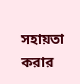সহায়তা করার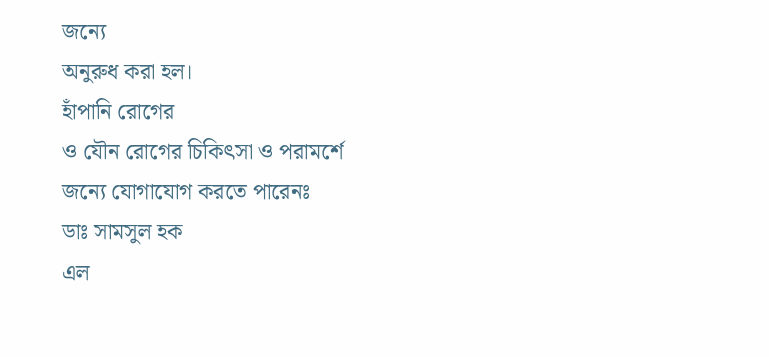জন্যে
অনুরুধ করা হল।
হাঁপানি রোগের
ও যৌন রোগের চিকিৎসা ও পরামর্শে জন্যে যোগাযোগ করতে পারেনঃ
ডাঃ সামসুল হক
এল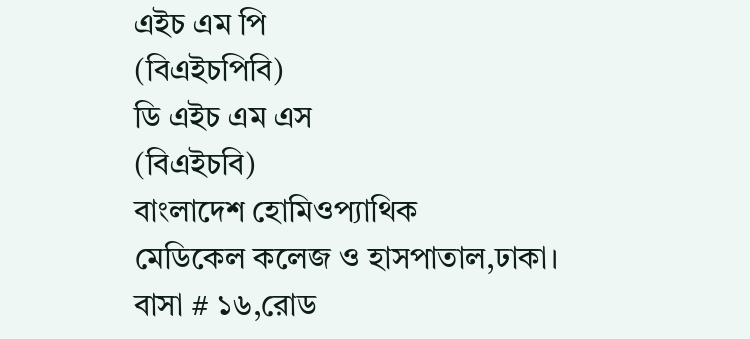এইচ এম পি
(বিএইচপিবি)
ডি এইচ এম এস
(বিএইচবি)
বাংলাদেশ হোমিওপ্যাথিক
মেডিকেল কলেজ ও হাসপাতাল,ঢাকা।
বাসা # ১৬,রোড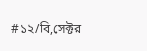#১২/বি,সেক্টর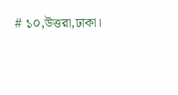# ১০,উত্তরা,ঢাকা।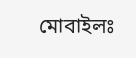মোবাইলঃ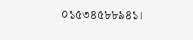০১৫৩৪৫৮৮৯৪১।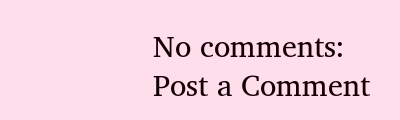No comments:
Post a Comment